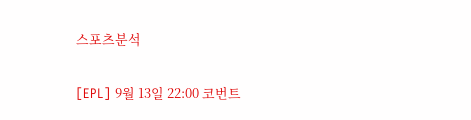스포츠분석

[EPL] 9월 13일 22:00 코번트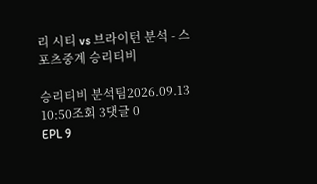리 시티 vs 브라이턴 분석 - 스포츠중계 승리티비

승리티비 분석팀2026.09.13 10:50조회 3댓글 0
EPL 9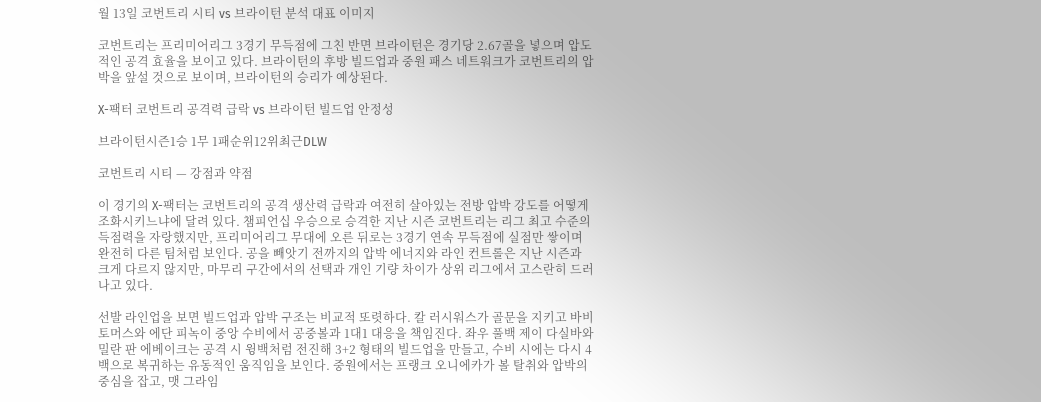월 13일 코번트리 시티 vs 브라이턴 분석 대표 이미지

코번트리는 프리미어리그 3경기 무득점에 그친 반면 브라이턴은 경기당 2.67골을 넣으며 압도적인 공격 효율을 보이고 있다. 브라이턴의 후방 빌드업과 중원 패스 네트워크가 코번트리의 압박을 앞설 것으로 보이며, 브라이턴의 승리가 예상된다.

X-팩터 코번트리 공격력 급락 vs 브라이턴 빌드업 안정성

브라이턴시즌1승 1무 1패순위12위최근DLW

코번트리 시티 — 강점과 약점

이 경기의 X-팩터는 코번트리의 공격 생산력 급락과 여전히 살아있는 전방 압박 강도를 어떻게 조화시키느냐에 달려 있다. 챔피언십 우승으로 승격한 지난 시즌 코번트리는 리그 최고 수준의 득점력을 자랑했지만, 프리미어리그 무대에 오른 뒤로는 3경기 연속 무득점에 실점만 쌓이며 완전히 다른 팀처럼 보인다. 공을 빼앗기 전까지의 압박 에너지와 라인 컨트롤은 지난 시즌과 크게 다르지 않지만, 마무리 구간에서의 선택과 개인 기량 차이가 상위 리그에서 고스란히 드러나고 있다.

선발 라인업을 보면 빌드업과 압박 구조는 비교적 또렷하다. 칼 러시워스가 골문을 지키고 바비 토머스와 에단 피녹이 중앙 수비에서 공중볼과 1대1 대응을 책임진다. 좌우 풀백 제이 다실바와 밀란 판 에베이크는 공격 시 윙백처럼 전진해 3+2 형태의 빌드업을 만들고, 수비 시에는 다시 4백으로 복귀하는 유동적인 움직임을 보인다. 중원에서는 프랭크 오니에카가 볼 탈취와 압박의 중심을 잡고, 맷 그라임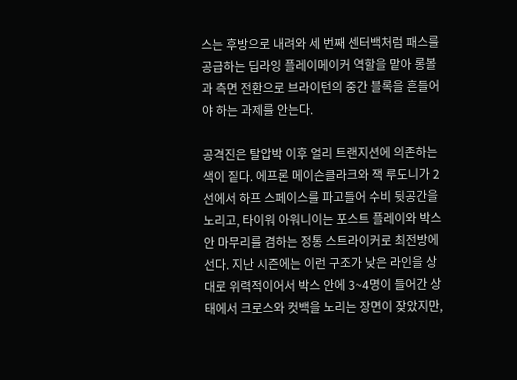스는 후방으로 내려와 세 번째 센터백처럼 패스를 공급하는 딥라잉 플레이메이커 역할을 맡아 롱볼과 측면 전환으로 브라이턴의 중간 블록을 흔들어야 하는 과제를 안는다.

공격진은 탈압박 이후 얼리 트랜지션에 의존하는 색이 짙다. 에프론 메이슨클라크와 잭 루도니가 2선에서 하프 스페이스를 파고들어 수비 뒷공간을 노리고, 타이워 아워니이는 포스트 플레이와 박스 안 마무리를 겸하는 정통 스트라이커로 최전방에 선다. 지난 시즌에는 이런 구조가 낮은 라인을 상대로 위력적이어서 박스 안에 3~4명이 들어간 상태에서 크로스와 컷백을 노리는 장면이 잦았지만,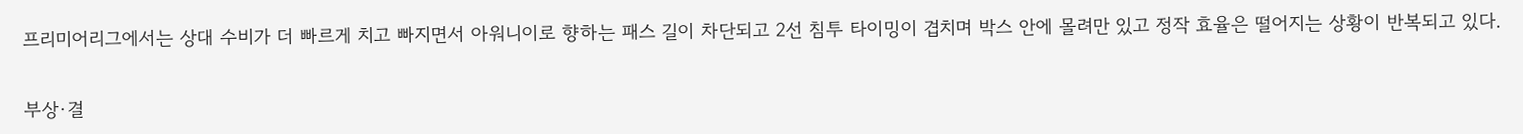프리미어리그에서는 상대 수비가 더 빠르게 치고 빠지면서 아워니이로 향하는 패스 길이 차단되고 2선 침투 타이밍이 겹치며 박스 안에 몰려만 있고 정작 효율은 떨어지는 상황이 반복되고 있다.

부상·결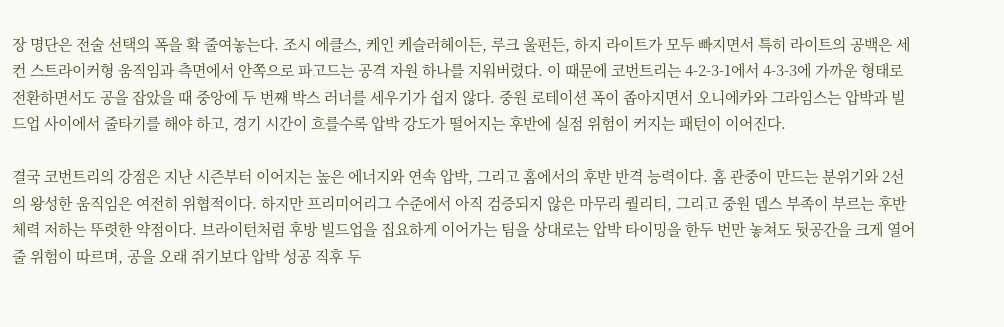장 명단은 전술 선택의 폭을 확 줄여놓는다. 조시 에클스, 케인 케슬러헤이든, 루크 울펀든, 하지 라이트가 모두 빠지면서 특히 라이트의 공백은 세컨 스트라이커형 움직임과 측면에서 안쪽으로 파고드는 공격 자원 하나를 지워버렸다. 이 때문에 코번트리는 4-2-3-1에서 4-3-3에 가까운 형태로 전환하면서도 공을 잡았을 때 중앙에 두 번째 박스 러너를 세우기가 쉽지 않다. 중원 로테이션 폭이 좁아지면서 오니에카와 그라임스는 압박과 빌드업 사이에서 줄타기를 해야 하고, 경기 시간이 흐를수록 압박 강도가 떨어지는 후반에 실점 위험이 커지는 패턴이 이어진다.

결국 코번트리의 강점은 지난 시즌부터 이어지는 높은 에너지와 연속 압박, 그리고 홈에서의 후반 반격 능력이다. 홈 관중이 만드는 분위기와 2선의 왕성한 움직임은 여전히 위협적이다. 하지만 프리미어리그 수준에서 아직 검증되지 않은 마무리 퀄리티, 그리고 중원 뎁스 부족이 부르는 후반 체력 저하는 뚜렷한 약점이다. 브라이턴처럼 후방 빌드업을 집요하게 이어가는 팀을 상대로는 압박 타이밍을 한두 번만 놓쳐도 뒷공간을 크게 열어줄 위험이 따르며, 공을 오래 쥐기보다 압박 성공 직후 두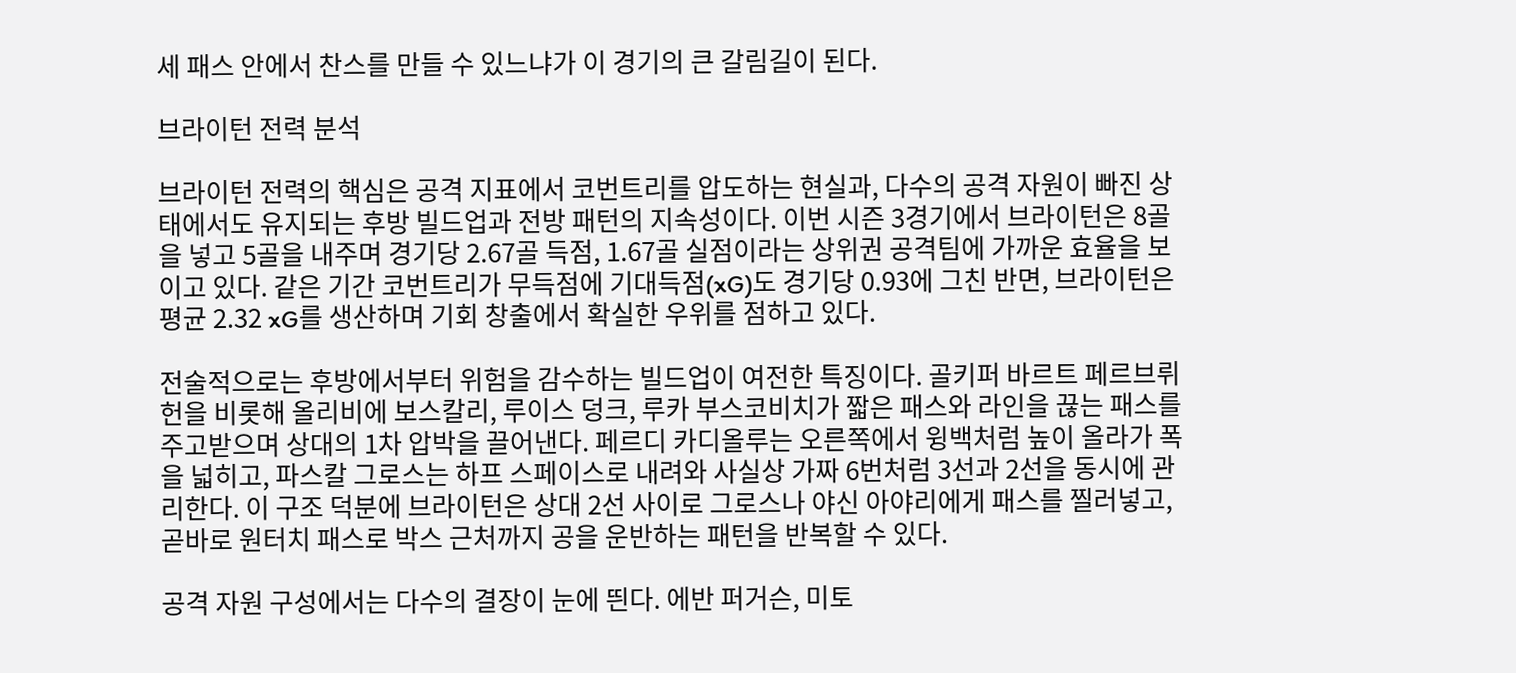세 패스 안에서 찬스를 만들 수 있느냐가 이 경기의 큰 갈림길이 된다.

브라이턴 전력 분석

브라이턴 전력의 핵심은 공격 지표에서 코번트리를 압도하는 현실과, 다수의 공격 자원이 빠진 상태에서도 유지되는 후방 빌드업과 전방 패턴의 지속성이다. 이번 시즌 3경기에서 브라이턴은 8골을 넣고 5골을 내주며 경기당 2.67골 득점, 1.67골 실점이라는 상위권 공격팀에 가까운 효율을 보이고 있다. 같은 기간 코번트리가 무득점에 기대득점(xG)도 경기당 0.93에 그친 반면, 브라이턴은 평균 2.32 xG를 생산하며 기회 창출에서 확실한 우위를 점하고 있다.

전술적으로는 후방에서부터 위험을 감수하는 빌드업이 여전한 특징이다. 골키퍼 바르트 페르브뤼헌을 비롯해 올리비에 보스칼리, 루이스 덩크, 루카 부스코비치가 짧은 패스와 라인을 끊는 패스를 주고받으며 상대의 1차 압박을 끌어낸다. 페르디 카디올루는 오른쪽에서 윙백처럼 높이 올라가 폭을 넓히고, 파스칼 그로스는 하프 스페이스로 내려와 사실상 가짜 6번처럼 3선과 2선을 동시에 관리한다. 이 구조 덕분에 브라이턴은 상대 2선 사이로 그로스나 야신 아야리에게 패스를 찔러넣고, 곧바로 원터치 패스로 박스 근처까지 공을 운반하는 패턴을 반복할 수 있다.

공격 자원 구성에서는 다수의 결장이 눈에 띈다. 에반 퍼거슨, 미토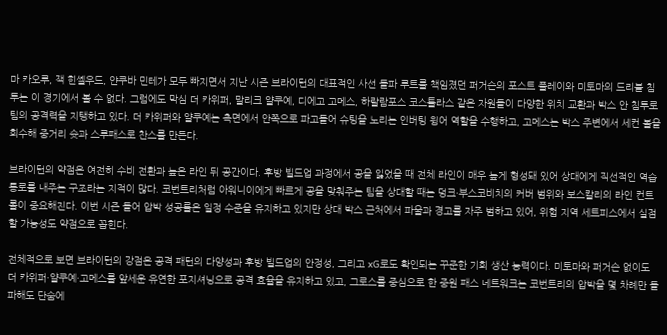마 카오루, 잭 힌셸우드, 얀쿠바 민테가 모두 빠지면서 지난 시즌 브라이턴의 대표적인 사선 돌파 루트를 책임졌던 퍼거슨의 포스트 플레이와 미토마의 드리블 침투는 이 경기에서 볼 수 없다. 그럼에도 막심 더 카위퍼, 말리크 얄쿠예, 디에고 고메스, 하랄람포스 코스툴라스 같은 자원들이 다양한 위치 교환과 박스 안 침투로 팀의 공격력을 지탱하고 있다. 더 카위퍼와 얄쿠예는 측면에서 안쪽으로 파고들어 슈팅을 노리는 인버팅 윙어 역할을 수행하고, 고메스는 박스 주변에서 세컨 볼을 회수해 중거리 슛과 스루패스로 찬스를 만든다.

브라이턴의 약점은 여전히 수비 전환과 높은 라인 뒤 공간이다. 후방 빌드업 과정에서 공을 잃었을 때 전체 라인이 매우 높게 형성돼 있어 상대에게 직선적인 역습 통로를 내주는 구조라는 지적이 많다. 코번트리처럼 아워니이에게 빠르게 공을 맞춰주는 팀을 상대할 때는 덩크·부스코비치의 커버 범위와 보스칼리의 라인 컨트롤이 중요해진다. 이번 시즌 들어 압박 성공률은 일정 수준을 유지하고 있지만 상대 박스 근처에서 파울과 경고를 자주 범하고 있어, 위험 지역 세트피스에서 실점할 가능성도 약점으로 꼽힌다.

전체적으로 보면 브라이턴의 강점은 공격 패턴의 다양성과 후방 빌드업의 안정성, 그리고 xG로도 확인되는 꾸준한 기회 생산 능력이다. 미토마와 퍼거슨 없이도 더 카위퍼·얄쿠예·고메스를 앞세운 유연한 포지셔닝으로 공격 효율을 유지하고 있고, 그로스를 중심으로 한 중원 패스 네트워크는 코번트리의 압박을 몇 차례만 돌파해도 단숨에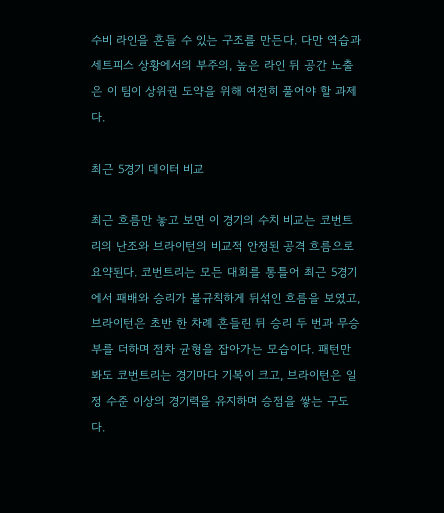수비 라인을 흔들 수 있는 구조를 만든다. 다만 역습과 세트피스 상황에서의 부주의, 높은 라인 뒤 공간 노출은 이 팀이 상위권 도약을 위해 여전히 풀어야 할 과제다.

최근 5경기 데이터 비교

최근 흐름만 놓고 보면 이 경기의 수치 비교는 코번트리의 난조와 브라이턴의 비교적 안정된 공격 흐름으로 요약된다. 코번트리는 모든 대회를 통틀어 최근 5경기에서 패배와 승리가 불규칙하게 뒤섞인 흐름을 보였고, 브라이턴은 초반 한 차례 흔들린 뒤 승리 두 번과 무승부를 더하며 점차 균형을 잡아가는 모습이다. 패턴만 봐도 코번트리는 경기마다 기복이 크고, 브라이턴은 일정 수준 이상의 경기력을 유지하며 승점을 쌓는 구도다.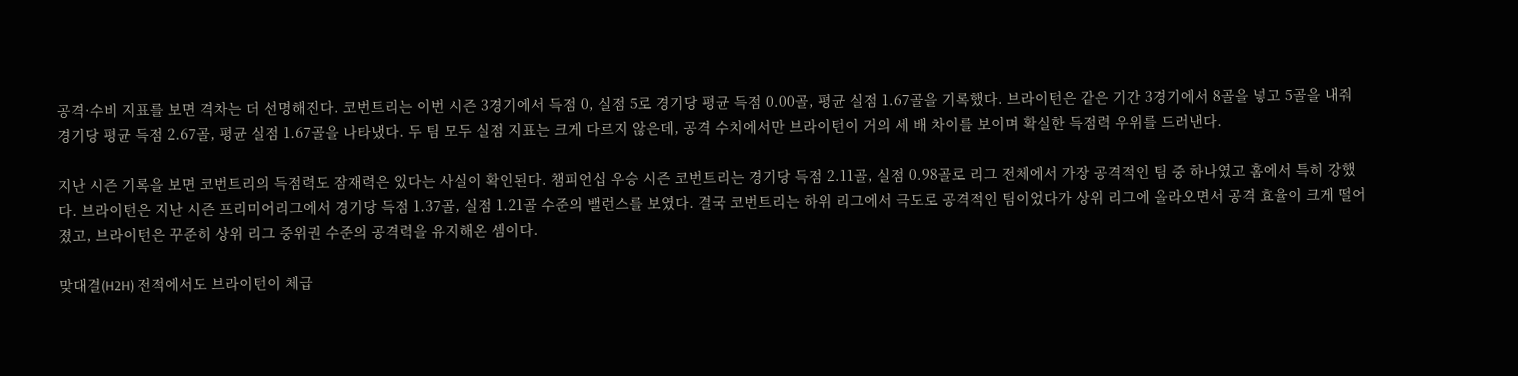공격·수비 지표를 보면 격차는 더 선명해진다. 코번트리는 이번 시즌 3경기에서 득점 0, 실점 5로 경기당 평균 득점 0.00골, 평균 실점 1.67골을 기록했다. 브라이턴은 같은 기간 3경기에서 8골을 넣고 5골을 내줘 경기당 평균 득점 2.67골, 평균 실점 1.67골을 나타냈다. 두 팀 모두 실점 지표는 크게 다르지 않은데, 공격 수치에서만 브라이턴이 거의 세 배 차이를 보이며 확실한 득점력 우위를 드러낸다.

지난 시즌 기록을 보면 코번트리의 득점력도 잠재력은 있다는 사실이 확인된다. 챔피언십 우승 시즌 코번트리는 경기당 득점 2.11골, 실점 0.98골로 리그 전체에서 가장 공격적인 팀 중 하나였고 홈에서 특히 강했다. 브라이턴은 지난 시즌 프리미어리그에서 경기당 득점 1.37골, 실점 1.21골 수준의 밸런스를 보였다. 결국 코번트리는 하위 리그에서 극도로 공격적인 팀이었다가 상위 리그에 올라오면서 공격 효율이 크게 떨어졌고, 브라이턴은 꾸준히 상위 리그 중위권 수준의 공격력을 유지해온 셈이다.

맞대결(H2H) 전적에서도 브라이턴이 체급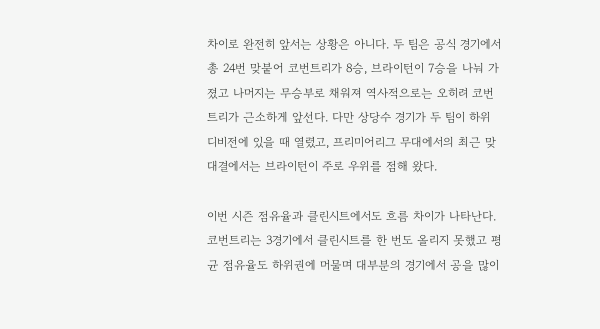차이로 완전히 앞서는 상황은 아니다. 두 팀은 공식 경기에서 총 24번 맞붙어 코번트리가 8승, 브라이턴이 7승을 나눠 가졌고 나머지는 무승부로 채워져 역사적으로는 오히려 코번트리가 근소하게 앞선다. 다만 상당수 경기가 두 팀이 하위 디비전에 있을 때 열렸고, 프리미어리그 무대에서의 최근 맞대결에서는 브라이턴이 주로 우위를 점해 왔다.

이번 시즌 점유율과 클린시트에서도 흐름 차이가 나타난다. 코번트리는 3경기에서 클린시트를 한 번도 올리지 못했고 평균 점유율도 하위권에 머물며 대부분의 경기에서 공을 많이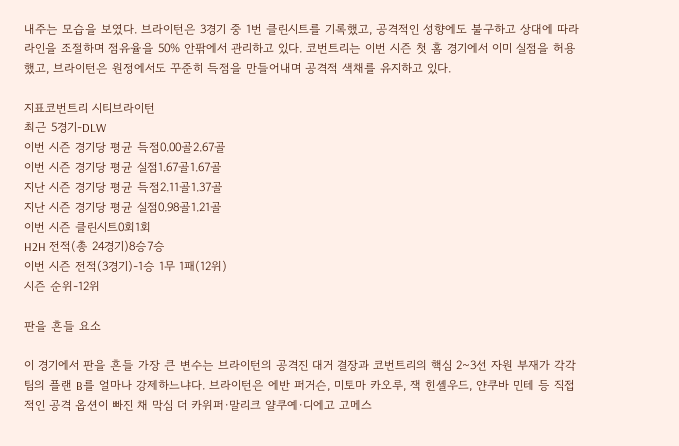내주는 모습을 보였다. 브라이턴은 3경기 중 1번 클린시트를 기록했고, 공격적인 성향에도 불구하고 상대에 따라 라인을 조절하며 점유율을 50% 안팎에서 관리하고 있다. 코번트리는 이번 시즌 첫 홈 경기에서 이미 실점을 허용했고, 브라이턴은 원정에서도 꾸준히 득점을 만들어내며 공격적 색채를 유지하고 있다.

지표코번트리 시티브라이턴
최근 5경기-DLW
이번 시즌 경기당 평균 득점0.00골2.67골
이번 시즌 경기당 평균 실점1.67골1.67골
지난 시즌 경기당 평균 득점2.11골1.37골
지난 시즌 경기당 평균 실점0.98골1.21골
이번 시즌 클린시트0회1회
H2H 전적(총 24경기)8승7승
이번 시즌 전적(3경기)-1승 1무 1패(12위)
시즌 순위-12위

판을 흔들 요소

이 경기에서 판을 흔들 가장 큰 변수는 브라이턴의 공격진 대거 결장과 코번트리의 핵심 2~3선 자원 부재가 각각 팀의 플랜 B를 얼마나 강제하느냐다. 브라이턴은 에반 퍼거슨, 미토마 카오루, 잭 힌셸우드, 얀쿠바 민테 등 직접적인 공격 옵션이 빠진 채 막심 더 카위퍼·말리크 얄쿠예·디에고 고메스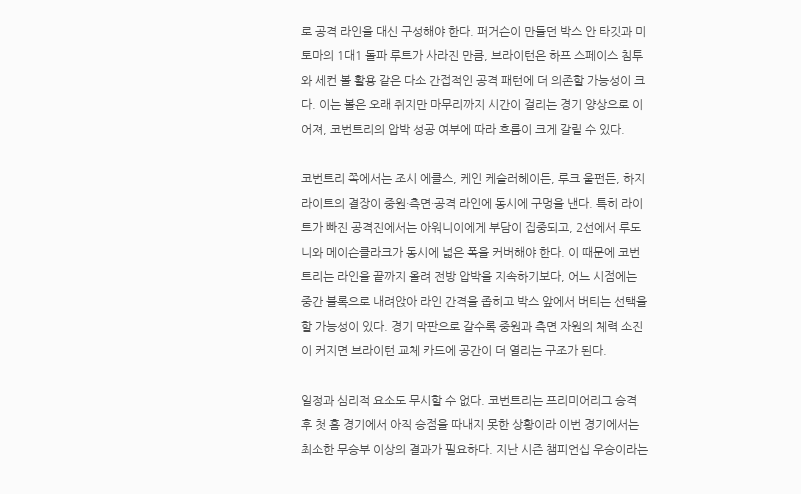로 공격 라인을 대신 구성해야 한다. 퍼거슨이 만들던 박스 안 타깃과 미토마의 1대1 돌파 루트가 사라진 만큼, 브라이턴은 하프 스페이스 침투와 세컨 볼 활용 같은 다소 간접적인 공격 패턴에 더 의존할 가능성이 크다. 이는 볼은 오래 쥐지만 마무리까지 시간이 걸리는 경기 양상으로 이어져, 코번트리의 압박 성공 여부에 따라 흐름이 크게 갈릴 수 있다.

코번트리 쪽에서는 조시 에클스, 케인 케슬러헤이든, 루크 울펀든, 하지 라이트의 결장이 중원·측면·공격 라인에 동시에 구멍을 낸다. 특히 라이트가 빠진 공격진에서는 아워니이에게 부담이 집중되고, 2선에서 루도니와 메이슨클라크가 동시에 넓은 폭을 커버해야 한다. 이 때문에 코번트리는 라인을 끝까지 올려 전방 압박을 지속하기보다, 어느 시점에는 중간 블록으로 내려앉아 라인 간격을 좁히고 박스 앞에서 버티는 선택을 할 가능성이 있다. 경기 막판으로 갈수록 중원과 측면 자원의 체력 소진이 커지면 브라이턴 교체 카드에 공간이 더 열리는 구조가 된다.

일정과 심리적 요소도 무시할 수 없다. 코번트리는 프리미어리그 승격 후 첫 홈 경기에서 아직 승점을 따내지 못한 상황이라 이번 경기에서는 최소한 무승부 이상의 결과가 필요하다. 지난 시즌 챔피언십 우승이라는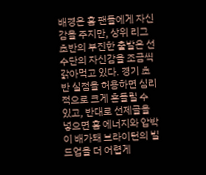배경은 홈 팬들에게 자신감을 주지만, 상위 리그 초반의 부진한 출발은 선수단의 자신감을 조금씩 갉아먹고 있다. 경기 초반 실점을 허용하면 심리적으로 크게 흔들릴 수 있고, 반대로 선제골을 넣으면 홈 에너지와 압박이 배가돼 브라이턴의 빌드업을 더 어렵게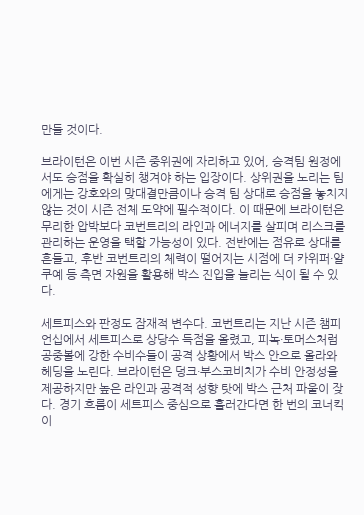만들 것이다.

브라이턴은 이번 시즌 중위권에 자리하고 있어, 승격팀 원정에서도 승점을 확실히 챙겨야 하는 입장이다. 상위권을 노리는 팀에게는 강호와의 맞대결만큼이나 승격 팀 상대로 승점을 놓치지 않는 것이 시즌 전체 도약에 필수적이다. 이 때문에 브라이턴은 무리한 압박보다 코번트리의 라인과 에너지를 살피며 리스크를 관리하는 운영을 택할 가능성이 있다. 전반에는 점유로 상대를 흔들고, 후반 코번트리의 체력이 떨어지는 시점에 더 카위퍼·얄쿠예 등 측면 자원을 활용해 박스 진입을 늘리는 식이 될 수 있다.

세트피스와 판정도 잠재적 변수다. 코번트리는 지난 시즌 챔피언십에서 세트피스로 상당수 득점을 올렸고, 피녹·토머스처럼 공중볼에 강한 수비수들이 공격 상황에서 박스 안으로 올라와 헤딩을 노린다. 브라이턴은 덩크·부스코비치가 수비 안정성을 제공하지만 높은 라인과 공격적 성향 탓에 박스 근처 파울이 잦다. 경기 흐름이 세트피스 중심으로 흘러간다면 한 번의 코너킥이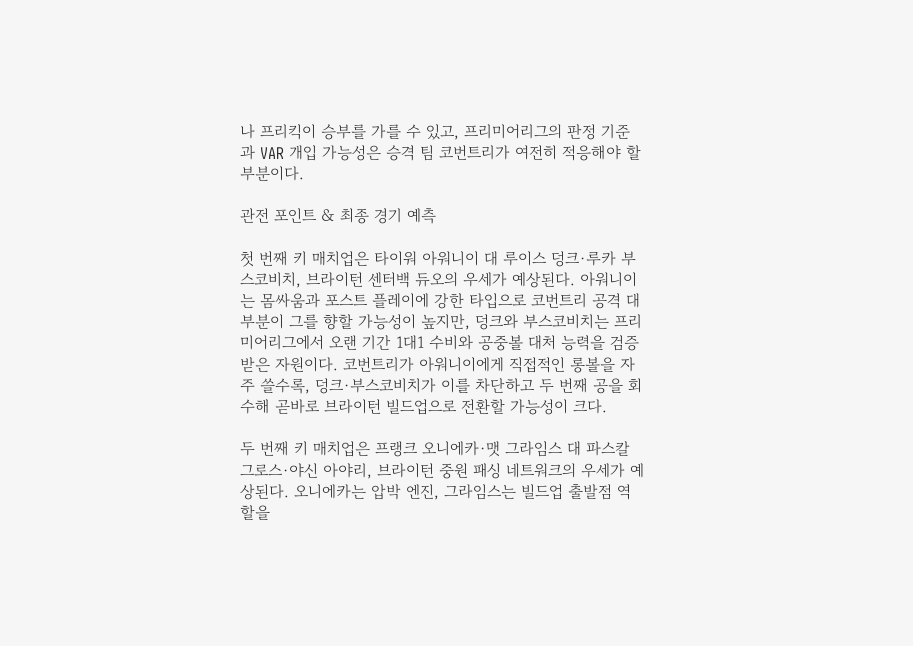나 프리킥이 승부를 가를 수 있고, 프리미어리그의 판정 기준과 VAR 개입 가능성은 승격 팀 코번트리가 여전히 적응해야 할 부분이다.

관전 포인트 & 최종 경기 예측

첫 번째 키 매치업은 타이워 아워니이 대 루이스 덩크·루카 부스코비치, 브라이턴 센터백 듀오의 우세가 예상된다. 아워니이는 몸싸움과 포스트 플레이에 강한 타입으로 코번트리 공격 대부분이 그를 향할 가능성이 높지만, 덩크와 부스코비치는 프리미어리그에서 오랜 기간 1대1 수비와 공중볼 대처 능력을 검증받은 자원이다. 코번트리가 아워니이에게 직접적인 롱볼을 자주 쓸수록, 덩크·부스코비치가 이를 차단하고 두 번째 공을 회수해 곧바로 브라이턴 빌드업으로 전환할 가능성이 크다.

두 번째 키 매치업은 프랭크 오니에카·맷 그라임스 대 파스칼 그로스·야신 아야리, 브라이턴 중원 패싱 네트워크의 우세가 예상된다. 오니에카는 압박 엔진, 그라임스는 빌드업 출발점 역할을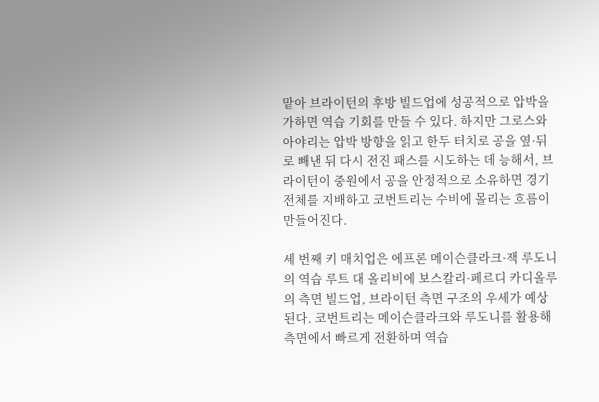맡아 브라이턴의 후방 빌드업에 성공적으로 압박을 가하면 역습 기회를 만들 수 있다. 하지만 그로스와 아야리는 압박 방향을 읽고 한두 터치로 공을 옆·뒤로 빼낸 뒤 다시 전진 패스를 시도하는 데 능해서, 브라이턴이 중원에서 공을 안정적으로 소유하면 경기 전체를 지배하고 코번트리는 수비에 몰리는 흐름이 만들어진다.

세 번째 키 매치업은 에프론 메이슨클라크·잭 루도니의 역습 루트 대 올리비에 보스칼리·페르디 카디올루의 측면 빌드업, 브라이턴 측면 구조의 우세가 예상된다. 코번트리는 메이슨클라크와 루도니를 활용해 측면에서 빠르게 전환하며 역습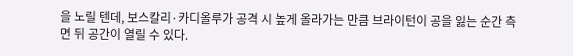을 노릴 텐데, 보스칼리·카디올루가 공격 시 높게 올라가는 만큼 브라이턴이 공을 잃는 순간 측면 뒤 공간이 열릴 수 있다.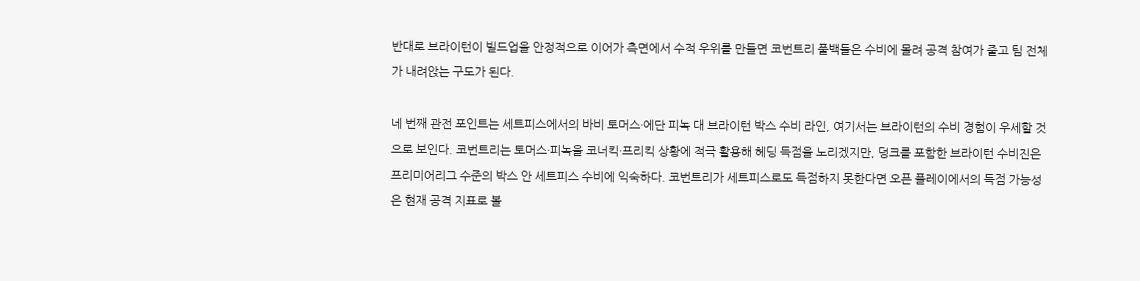반대로 브라이턴이 빌드업을 안정적으로 이어가 측면에서 수적 우위를 만들면 코번트리 풀백들은 수비에 몰려 공격 참여가 줄고 팀 전체가 내려앉는 구도가 된다.

네 번째 관전 포인트는 세트피스에서의 바비 토머스·에단 피녹 대 브라이턴 박스 수비 라인, 여기서는 브라이턴의 수비 경험이 우세할 것으로 보인다. 코번트리는 토머스·피녹을 코너킥·프리킥 상황에 적극 활용해 헤딩 득점을 노리겠지만, 덩크를 포함한 브라이턴 수비진은 프리미어리그 수준의 박스 안 세트피스 수비에 익숙하다. 코번트리가 세트피스로도 득점하지 못한다면 오픈 플레이에서의 득점 가능성은 현재 공격 지표로 볼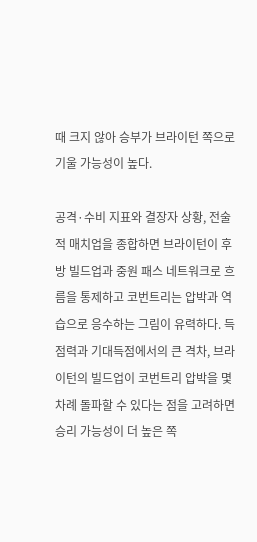때 크지 않아 승부가 브라이턴 쪽으로 기울 가능성이 높다.

공격·수비 지표와 결장자 상황, 전술적 매치업을 종합하면 브라이턴이 후방 빌드업과 중원 패스 네트워크로 흐름을 통제하고 코번트리는 압박과 역습으로 응수하는 그림이 유력하다. 득점력과 기대득점에서의 큰 격차, 브라이턴의 빌드업이 코번트리 압박을 몇 차례 돌파할 수 있다는 점을 고려하면 승리 가능성이 더 높은 쪽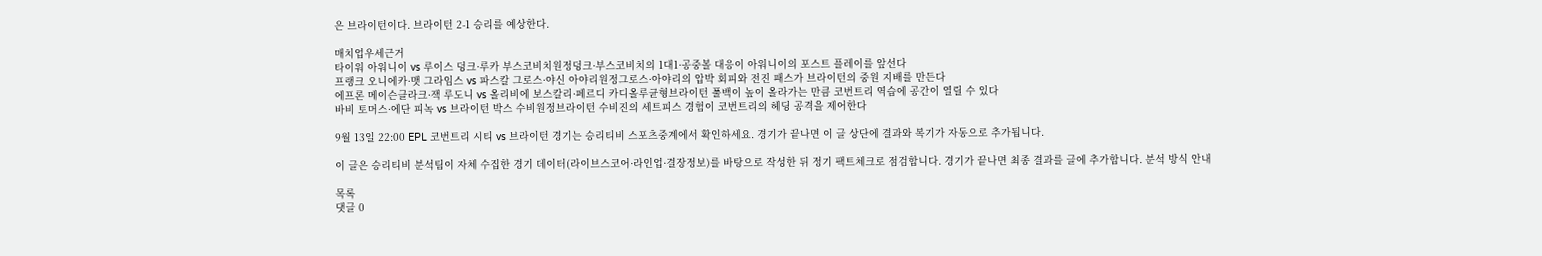은 브라이턴이다. 브라이턴 2-1 승리를 예상한다.

매치업우세근거
타이워 아워니이 vs 루이스 덩크·루카 부스코비치원정덩크·부스코비치의 1대1·공중볼 대응이 아워니이의 포스트 플레이를 앞선다
프랭크 오니에카·맷 그라임스 vs 파스칼 그로스·야신 아야리원정그로스·아야리의 압박 회피와 전진 패스가 브라이턴의 중원 지배를 만든다
에프론 메이슨클라크·잭 루도니 vs 올리비에 보스칼리·페르디 카디올루균형브라이턴 풀백이 높이 올라가는 만큼 코번트리 역습에 공간이 열릴 수 있다
바비 토머스·에단 피녹 vs 브라이턴 박스 수비원정브라이턴 수비진의 세트피스 경험이 코번트리의 헤딩 공격을 제어한다

9월 13일 22:00 EPL 코번트리 시티 vs 브라이턴 경기는 승리티비 스포츠중계에서 확인하세요. 경기가 끝나면 이 글 상단에 결과와 복기가 자동으로 추가됩니다.

이 글은 승리티비 분석팀이 자체 수집한 경기 데이터(라이브스코어·라인업·결장정보)를 바탕으로 작성한 뒤 정기 팩트체크로 점검합니다. 경기가 끝나면 최종 결과를 글에 추가합니다. 분석 방식 안내

목록
댓글 0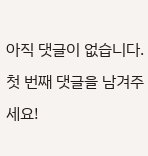아직 댓글이 없습니다. 첫 번째 댓글을 남겨주세요!